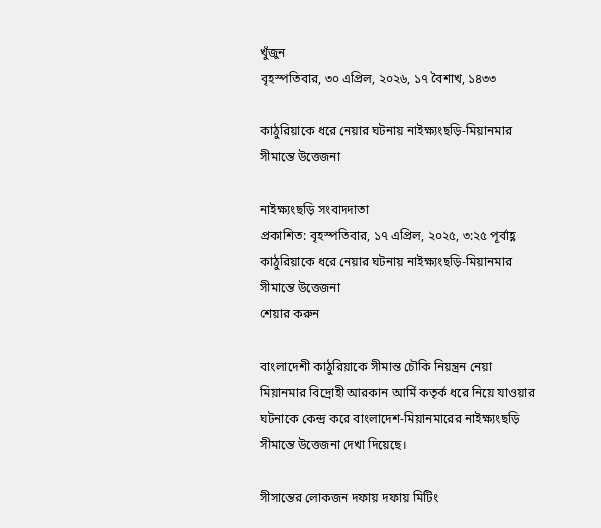খুঁজুন
বৃহস্পতিবার, ৩০ এপ্রিল, ২০২৬, ১৭ বৈশাখ, ১৪৩৩

কাঠুরিয়াকে ধরে নেয়ার ঘটনায় নাইক্ষ্যংছড়ি-মিয়ানমার সীমান্তে উত্তেজনা

নাইক্ষ্যংছড়ি সংবাদদাতা
প্রকাশিত: বৃহস্পতিবার, ১৭ এপ্রিল, ২০২৫, ৩:২৫ পূর্বাহ্ণ
কাঠুরিয়াকে ধরে নেয়ার ঘটনায় নাইক্ষ্যংছড়ি-মিয়ানমার সীমান্তে উত্তেজনা
শেয়ার করুন

বাংলাদেশী কাঠুরিয়াকে সীমান্ত চৌকি নিয়ন্ত্রন নেয়া মিয়ানমার বিদ্রোহী আরকান আর্মি কতৃর্ক ধরে নিয়ে যাওয়ার ঘটনাকে কেন্দ্র করে বাংলাদেশ-মিয়ানমারের নাইক্ষ্যংছড়ি সীমান্তে উত্তেজনা দেখা দিয়েছে।

সীসান্তের লোকজন দফায় দফায় মিটিং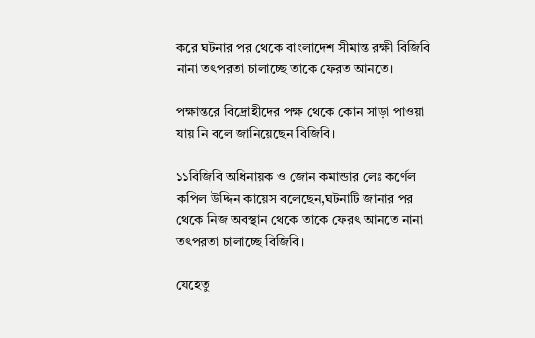করে ঘটনার পর থেকে বাংলাদেশ সীমান্ত রক্ষী বিজিবি নানা তৎপরতা চালাচ্ছে তাকে ফেরত আনতে।

পক্ষান্তরে বিদ্রোহীদের পক্ষ থেকে কোন সাড়া পাওয়া যায় নি বলে জানিয়েছেন বিজিবি।

১১বিজিবি অধিনায়ক ও জোন কমান্ডার লেঃ কর্ণেল কপিল উদ্দিন কায়েস বলেছেন,ঘটনাটি জানার পর থেকে নিজ অবস্থান থেকে তাকে ফেরৎ আনতে নানা তৎপরতা চালাচ্ছে বিজিবি।

যেহেতু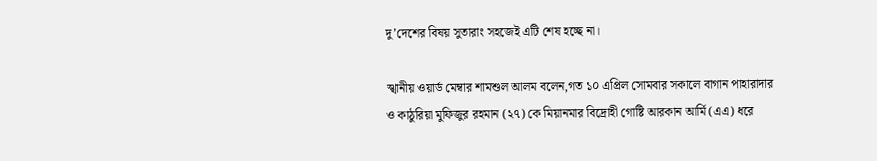দু’দেশের বিষয় সুতারাং সহজেই এটি শেষ হচ্ছে না।

স্খানীয় ওয়ার্ড মেম্বার শামশুল আলম বলেন,গত ১০ এপ্রিল সোমবার সকালে বাগান পাহারাদার ও কাঠুরিয়া মুফিজুর রহমান (২৭) কে মিয়ানমার বিদ্রোহী গোষ্টি আরকান আর্মি (এএ) ধরে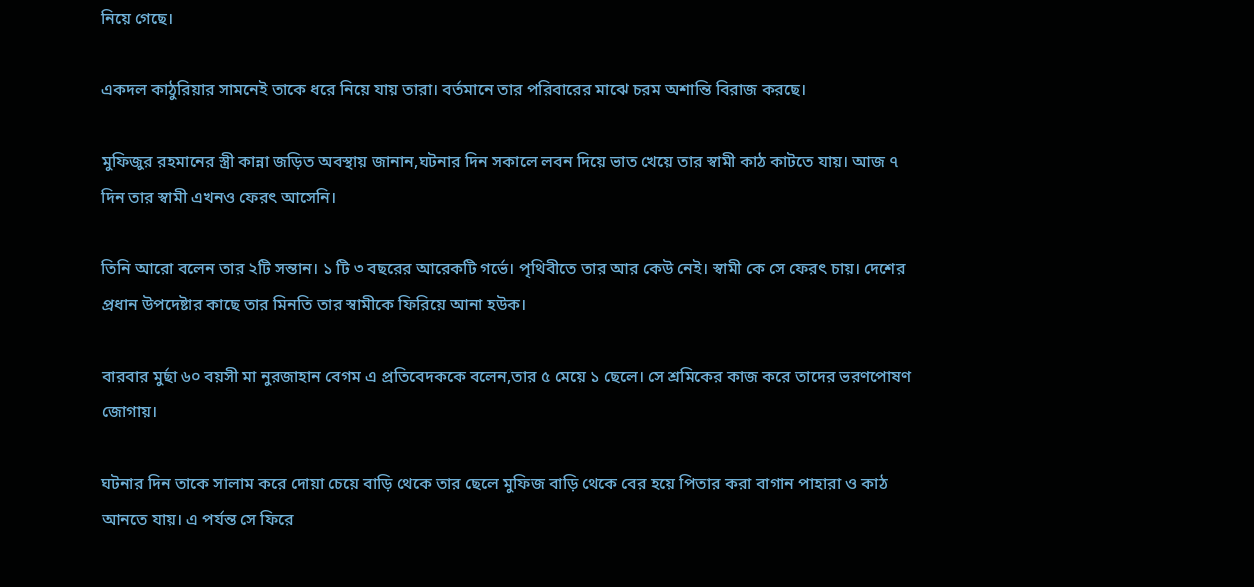নিয়ে গেছে।

একদল কাঠুরিয়ার সামনেই তাকে ধরে নিয়ে যায় তারা। বর্তমানে তার পরিবারের মাঝে চরম অশান্তি বিরাজ করছে।

মুফিজুর রহমানের স্ত্রী কান্না জড়িত অবস্থায় জানান,ঘটনার দিন সকালে লবন দিয়ে ভাত খেয়ে তার স্বামী কাঠ কাটতে যায়। আজ ৭ দিন তার স্বামী এখনও ফেরৎ আসেনি।

তিনি আরো বলেন তার ২টি সন্তান। ১ টি ৩ বছরের আরেকটি গর্ভে। পৃথিবীতে তার আর কেউ নেই। স্বামী কে সে ফেরৎ চায়। দেশের প্রধান উপদেষ্টার কাছে তার মিনতি তার স্বামীকে ফিরিয়ে আনা হউক।

বারবার মুর্ছা ৬০ বয়সী মা নুরজাহান বেগম এ প্রতিবেদককে বলেন,তার ৫ মেয়ে ১ ছেলে। সে শ্রমিকের কাজ করে তাদের ভরণপোষণ জোগায়।

ঘটনার দিন তাকে সালাম করে দোয়া চেয়ে বাড়ি থেকে তার ছেলে মুফিজ বাড়ি থেকে বের হয়ে পিতার করা বাগান পাহারা ও কাঠ আনতে যায়। এ পর্যন্ত সে ফিরে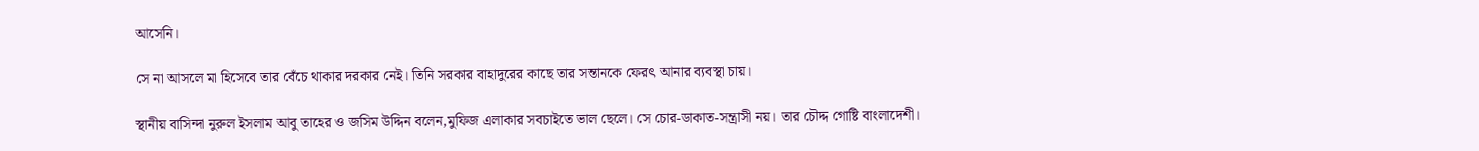আসেনি।

সে না আসলে মা হিসেবে তার বেঁচে থাকার দরকার নেই। তিনি সরকার বাহাদুরের কাছে তার সন্তানকে ফেরৎ আনার ব্যবস্থা চায়।

স্থানীয় বাসিন্দা নুরুল ইসলাম আবু তাহের ও জসিম উদ্দিন বলেন,মুফিজ এলাকার সবচাইতে ভাল ছেলে। সে চোর-ডাকাত-সন্ত্রাসী নয়। তার চৌদ্দ গোষ্টি বাংলাদেশী।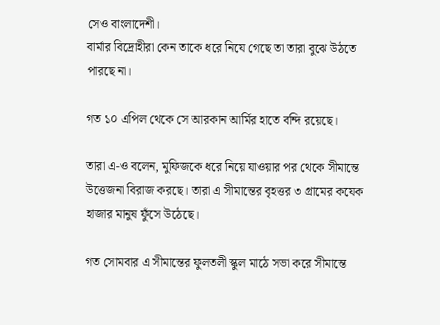সেও বাংলাদেশী।
বার্মার বিদ্রোহীরা কেন তাকে ধরে নিযে গেছে তা তারা বুঝে উঠতে পারছে না।

গত ১০ এপিল থেকে সে আরকান আর্মির হাতে বন্দি রয়েছে।

তারা এ-ও বলেন, মুফিজকে ধরে নিয়ে যাওয়ার পর থেকে সীমান্তে উত্তেজনা বিরাজ করছে। তারা এ সীমান্তের বৃহত্তর ৩ গ্রামের কযেক হাজার মানুষ ফুঁসে উঠেছে।

গত সোমবার এ সীমান্তের ফুলতলী স্কুল মাঠে সভা করে সীমান্তে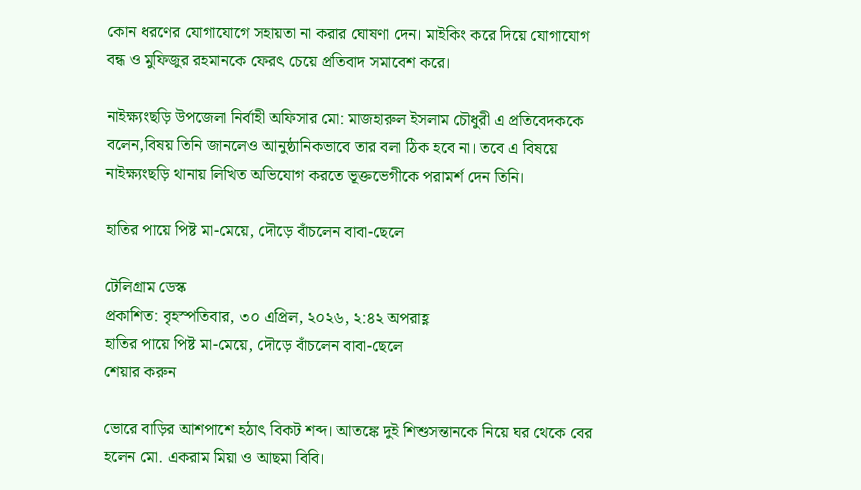কোন ধরণের যোগাযোগে সহায়তা না করার ঘোষণা দেন। মাইকিং করে দিয়ে যোগাযোগ বন্ধ ও মুফিজুর রহমানকে ফেরৎ চেয়ে প্রতিবাদ সমাবেশ করে।

নাইক্ষ্যংছড়ি উপজেলা নির্বাহী অফিসার মো: মাজহারুল ইসলাম চৌধুরী এ প্রতিবেদককে বলেন,বিষয় তিনি জানলেও আনুষ্ঠানিকভাবে তার বলা ঠিক হবে না। তবে এ বিষয়ে নাইক্ষ্যংছড়ি থানায় লিখিত অভিযোগ করতে ভূক্তভেগীকে পরামর্শ দেন তিনি।

হাতির পায়ে পিষ্ট মা-মেয়ে, দৌড়ে বাঁচলেন বাবা-ছেলে

টেলিগ্রাম ডেস্ক
প্রকাশিত: বৃহস্পতিবার, ৩০ এপ্রিল, ২০২৬, ২:৪২ অপরাহ্ণ
হাতির পায়ে পিষ্ট মা-মেয়ে, দৌড়ে বাঁচলেন বাবা-ছেলে
শেয়ার করুন

ভোরে বাড়ির আশপাশে হঠাৎ বিকট শব্দ। আতঙ্কে দুই শিশুসন্তানকে নিয়ে ঘর থেকে বের হলেন মো. একরাম মিয়া ও আছমা বিবি।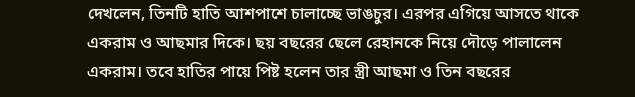দেখলেন, তিনটি হাতি আশপাশে চালাচ্ছে ভাঙচুর। এরপর এগিয়ে আসতে থাকে একরাম ও আছমার দিকে। ছয় বছরের ছেলে রেহানকে নিয়ে দৌড়ে পালালেন একরাম। তবে হাতির পায়ে পিষ্ট হলেন তার স্ত্রী আছমা ও তিন বছরের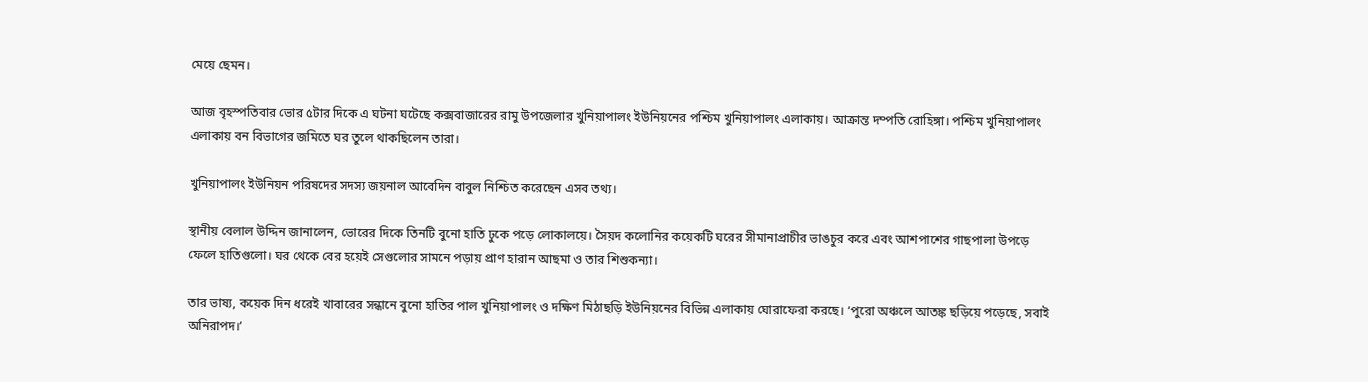মেয়ে ছেমন।

আজ বৃহস্পতিবার ভোর ৫টার দিকে এ ঘটনা ঘটেছে কক্সবাজারের রামু উপজেলার খুনিয়াপালং ইউনিয়নের পশ্চিম খুনিয়াপালং এলাকায়। আক্রান্ত দম্পতি রোহিঙ্গা। পশ্চিম খুনিয়াপালং এলাকায় বন বিভাগের জমিতে ঘর তুলে থাকছিলেন তারা।

খুনিয়াপালং ইউনিয়ন পরিষদের সদস্য জয়নাল আবেদিন বাবুল নিশ্চিত করেছেন এসব তথ্য।

স্থানীয় বেলাল উদ্দিন জানালেন, ভোরের দিকে তিনটি বুনো হাতি ঢুকে পড়ে লোকালয়ে। সৈয়দ কলোনির কয়েকটি ঘরের সীমানাপ্রাচীর ভাঙচুর করে এবং আশপাশের গাছপালা উপড়ে ফেলে হাতিগুলো। ঘর থেকে বের হয়েই সেগুলোর সামনে পড়ায় প্রাণ হারান আছমা ও তার শিশুকন্যা।

তার ভাষ্য, কয়েক দিন ধরেই খাবারের সন্ধানে বুনো হাতির পাল খুনিয়াপালং ও দক্ষিণ মিঠাছড়ি ইউনিয়নের বিভিন্ন এলাকায় ঘোরাফেরা করছে। ‘পুরো অঞ্চলে আতঙ্ক ছড়িয়ে পড়েছে, সবাই অনিরাপদ।’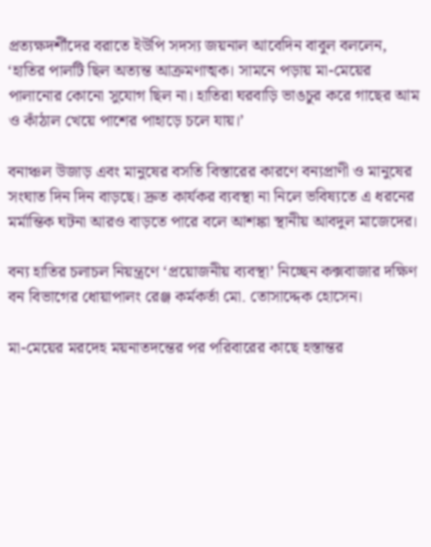প্রত্যক্ষদর্শীদের বরাতে ইউপি সদস্য জয়নাল আবেদিন বাবুল বললেন, ‘হাতির পালটি ছিল অত্যন্ত আক্রমণাত্মক। সামনে পড়ায় মা-মেয়ের পালানোর কোনো সুযোগ ছিল না। হাতিরা ঘরবাড়ি ভাঙচুর করে গাছের আম ও কাঁঠাল খেয়ে পাশের পাহাড়ে চলে যায়।’

বনাঞ্চল উজাড় এবং মানুষের বসতি বিস্তারের কারণে বন্যপ্রাণী ও মানুষের সংঘাত দিন দিন বাড়ছে। দ্রুত কার্যকর ব্যবস্থা না নিলে ভবিষ্যতে এ ধরনের মর্মান্তিক ঘটনা আরও বাড়তে পারে বলে আশঙ্কা স্থানীয় আবদুল মাজেদের।

বন্য হাতির চলাচল নিয়ন্ত্রণে ‘প্রয়োজনীয় ব্যবস্থা’ নিচ্ছেন কক্সবাজার দক্ষিণ বন বিভাগের ধোয়াপালং রেঞ্জ কর্মকর্তা মো. তোসাদ্দেক হোসেন।

মা-মেয়ের মরদেহ ময়নাতদন্তের পর পরিবারের কাছে হস্তান্তর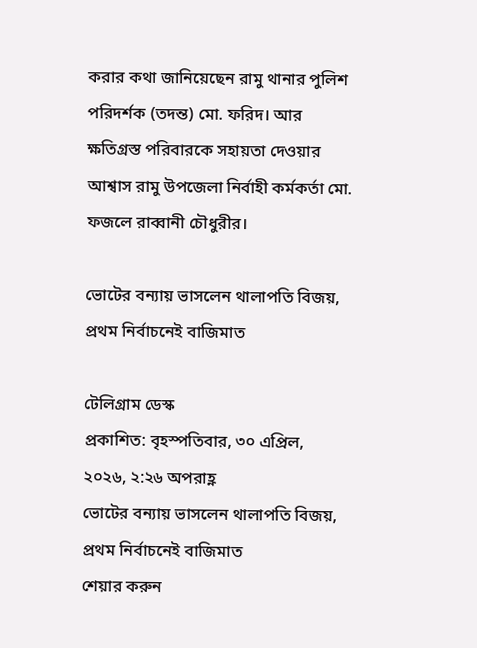করার কথা জানিয়েছেন রামু থানার পুলিশ পরিদর্শক (তদন্ত) মো. ফরিদ। আর ক্ষতিগ্রস্ত পরিবারকে সহায়তা দেওয়ার আশ্বাস রামু উপজেলা নির্বাহী কর্মকর্তা মো. ফজলে রাব্বানী চৌধুরীর।

ভোটের বন্যায় ভাসলেন থালাপতি বিজয়, প্রথম নির্বাচনেই বাজিমাত

টেলিগ্রাম ডেস্ক
প্রকাশিত: বৃহস্পতিবার, ৩০ এপ্রিল, ২০২৬, ২:২৬ অপরাহ্ণ
ভোটের বন্যায় ভাসলেন থালাপতি বিজয়, প্রথম নির্বাচনেই বাজিমাত
শেয়ার করুন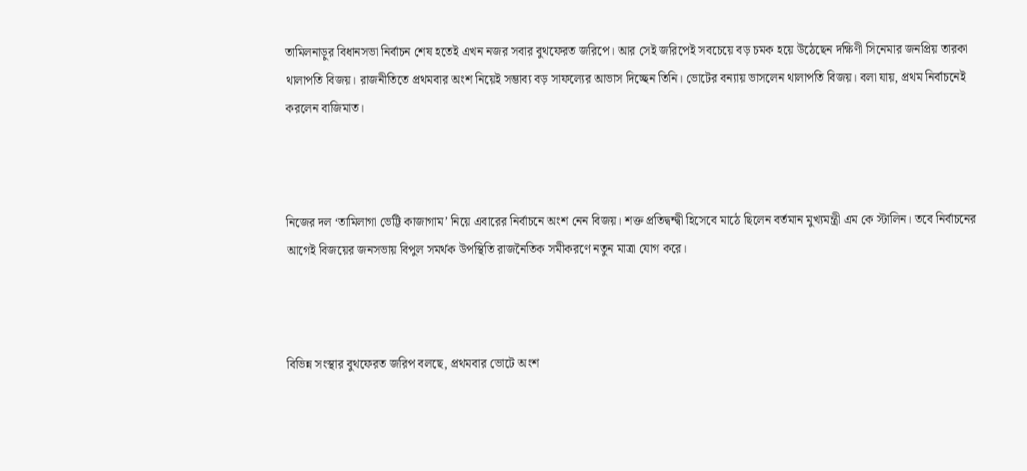তামিলনাড়ুর বিধানসভা নির্বাচন শেষ হতেই এখন নজর সবার বুথফেরত জরিপে। আর সেই জরিপেই সবচেয়ে বড় চমক হয়ে উঠেছেন দক্ষিণী সিনেমার জনপ্রিয় তারকা থালাপতি বিজয়। রাজনীতিতে প্রথমবার অংশ নিয়েই সম্ভাব্য বড় সাফল্যের আভাস দিচ্ছেন তিনি। ভোটের বন্যায় ভাসলেন থালাপতি বিজয়। বলা যায়, প্রথম নির্বাচনেই করলেন বাজিমাত।



নিজের দল ‘তামিলাগা ভেট্টি কাজাগাম’ নিয়ে এবারের নির্বাচনে অংশ নেন বিজয়। শক্ত প্রতিদ্বন্দ্বী হিসেবে মাঠে ছিলেন বর্তমান মুখ্যমন্ত্রী এম কে স্টালিন। তবে নির্বাচনের আগেই বিজয়ের জনসভায় বিপুল সমর্থক উপস্থিতি রাজনৈতিক সমীকরণে নতুন মাত্রা যোগ করে।



বিভিন্ন সংস্থার বুথফেরত জরিপ বলছে, প্রথমবার ভোটে অংশ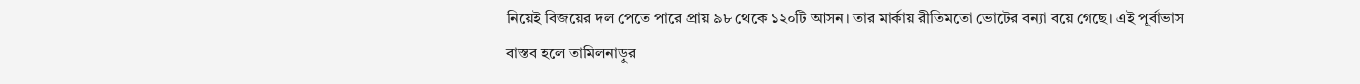নিয়েই বিজয়ের দল পেতে পারে প্রায় ৯৮ থেকে ১২০টি আসন। তার মার্কায় রীতিমতো ভোটের বন্যা বয়ে গেছে। এই পূর্বাভাস বাস্তব হলে তামিলনাড়ুর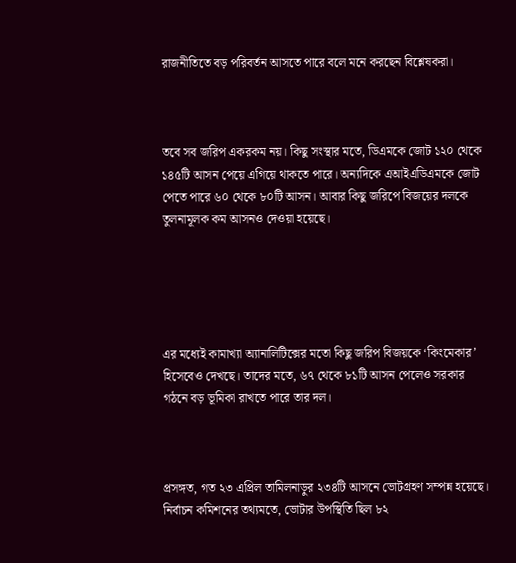রাজনীতিতে বড় পরিবর্তন আসতে পারে বলে মনে করছেন বিশ্লেষকরা।



তবে সব জরিপ একরকম নয়। কিছু সংস্থার মতে, ডিএমকে জোট ১২০ থেকে ১৪৫টি আসন পেয়ে এগিয়ে থাকতে পারে। অন্যদিকে এআইএডিএমকে জোট পেতে পারে ৬০ থেকে ৮০টি আসন। আবার কিছু জরিপে বিজয়ের দলকে তুলনামূলক কম আসনও দেওয়া হয়েছে।





এর মধ্যেই কামাখ্যা অ্যানালিটিক্সের মতো কিছু জরিপ বিজয়কে ‘কিংমেকার’ হিসেবেও দেখছে। তাদের মতে, ৬৭ থেকে ৮১টি আসন পেলেও সরকার গঠনে বড় ভূমিকা রাখতে পারে তার দল।



প্রসঙ্গত, গত ২৩ এপ্রিল তামিলনাড়ুর ২৩৪টি আসনে ভোটগ্রহণ সম্পন্ন হয়েছে। নির্বাচন কমিশনের তথ্যমতে, ভোটার উপস্থিতি ছিল ৮২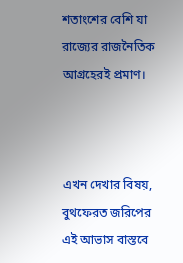শতাংশের বেশি যা রাজ্যের রাজনৈতিক আগ্রহেরই প্রমাণ।



এখন দেখার বিষয়, বুথফেরত জরিপের এই আভাস বাস্তবে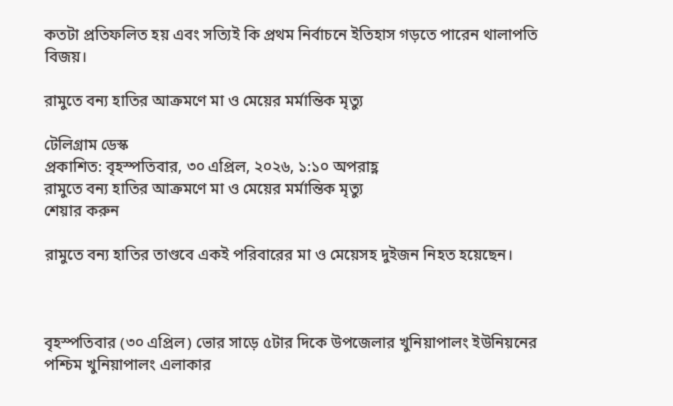কতটা প্রতিফলিত হয় এবং সত্যিই কি প্রথম নির্বাচনে ইতিহাস গড়তে পারেন থালাপতি বিজয়।

রামুতে বন্য হাতির আক্রমণে মা ও মেয়ের মর্মান্তিক মৃত্যু

টেলিগ্রাম ডেস্ক
প্রকাশিত: বৃহস্পতিবার, ৩০ এপ্রিল, ২০২৬, ১:১০ অপরাহ্ণ
রামুতে বন্য হাতির আক্রমণে মা ও মেয়ের মর্মান্তিক মৃত্যু
শেয়ার করুন

রামুতে বন্য হাতির তাণ্ডবে একই পরিবারের মা ও মেয়েসহ দুইজন নিহত হয়েছেন।



বৃহস্পতিবার (৩০ এপ্রিল) ভোর সাড়ে ৫টার দিকে উপজেলার খুনিয়াপালং ইউনিয়নের পশ্চিম খুনিয়াপালং এলাকার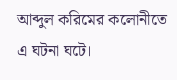আব্দুল করিমের কলোনীতে এ ঘটনা ঘটে।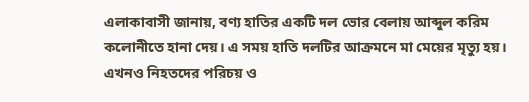এলাকাবাসী জানায়, বণ্য হাতির একটি দল ভোর বেলায় আব্দুল করিম কলোনীতে হানা দেয়। এ সময় হাতি দলটির আক্রমনে মা মেয়ের মৃত্যু হয়। এখনও নিহতদের পরিচয় ও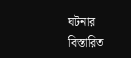ঘটনার বিস্তারিত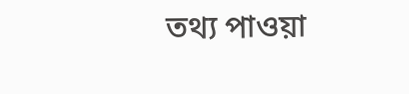তথ্য পাওয়া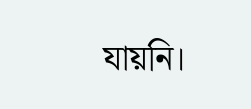যায়নি।